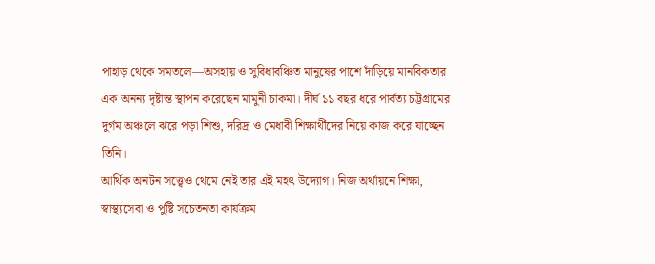পাহাড় থেকে সমতলে—অসহায় ও সুবিধাবঞ্চিত মানুষের পাশে দাঁড়িয়ে মানবিকতার এক অনন্য দৃষ্টান্ত স্থাপন করেছেন মামুনী চাকমা। দীর্ঘ ১১ বছর ধরে পার্বত্য চট্টগ্রামের দুর্গম অঞ্চলে ঝরে পড়া শিশু, দরিদ্র ও মেধাবী শিক্ষার্থীদের নিয়ে কাজ করে যাচ্ছেন তিনি।
আর্থিক অনটন সত্ত্বেও থেমে নেই তার এই মহৎ উদ্যোগ। নিজ অর্থায়নে শিক্ষা, স্বাস্থ্যসেবা ও পুষ্টি সচেতনতা কার্যক্রম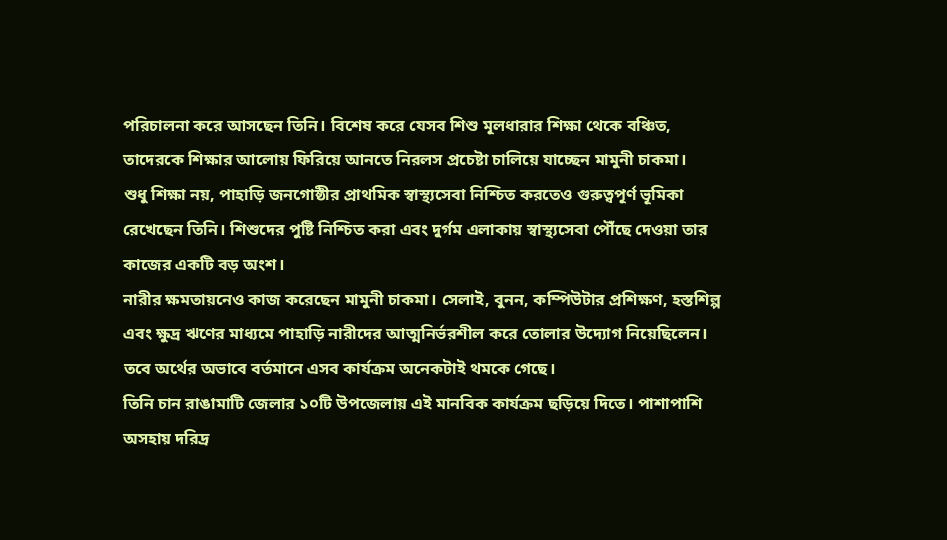পরিচালনা করে আসছেন তিনি। বিশেষ করে যেসব শিশু মূলধারার শিক্ষা থেকে বঞ্চিত, তাদেরকে শিক্ষার আলোয় ফিরিয়ে আনতে নিরলস প্রচেষ্টা চালিয়ে যাচ্ছেন মামুনী চাকমা।
শুধু শিক্ষা নয়, পাহাড়ি জনগোষ্ঠীর প্রাথমিক স্বাস্থ্যসেবা নিশ্চিত করতেও গুরুত্বপূর্ণ ভূমিকা রেখেছেন তিনি। শিশুদের পুষ্টি নিশ্চিত করা এবং দুর্গম এলাকায় স্বাস্থ্যসেবা পৌঁছে দেওয়া তার কাজের একটি বড় অংশ।
নারীর ক্ষমতায়নেও কাজ করেছেন মামুনী চাকমা। সেলাই, বুনন, কম্পিউটার প্রশিক্ষণ, হস্তশিল্প এবং ক্ষুদ্র ঋণের মাধ্যমে পাহাড়ি নারীদের আত্মনির্ভরশীল করে তোলার উদ্যোগ নিয়েছিলেন। তবে অর্থের অভাবে বর্তমানে এসব কার্যক্রম অনেকটাই থমকে গেছে।
তিনি চান রাঙামাটি জেলার ১০টি উপজেলায় এই মানবিক কার্যক্রম ছড়িয়ে দিতে। পাশাপাশি অসহায় দরিদ্র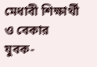মেধাবী শিক্ষার্থী ও বেকার যুবক-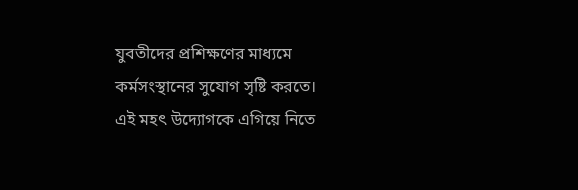যুবতীদের প্রশিক্ষণের মাধ্যমে কর্মসংস্থানের সুযোগ সৃষ্টি করতে।
এই মহৎ উদ্যোগকে এগিয়ে নিতে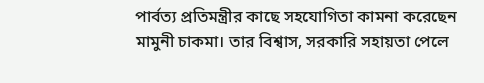পার্বত্য প্রতিমন্ত্রীর কাছে সহযোগিতা কামনা করেছেন মামুনী চাকমা। তার বিশ্বাস, সরকারি সহায়তা পেলে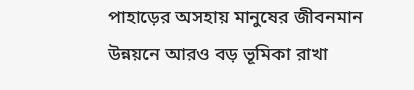পাহাড়ের অসহায় মানুষের জীবনমান উন্নয়নে আরও বড় ভূমিকা রাখা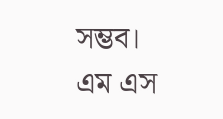সম্ভব।
এম এস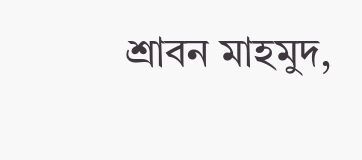শ্রাবন মাহমুদ,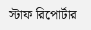স্টাফ রিপোর্টার